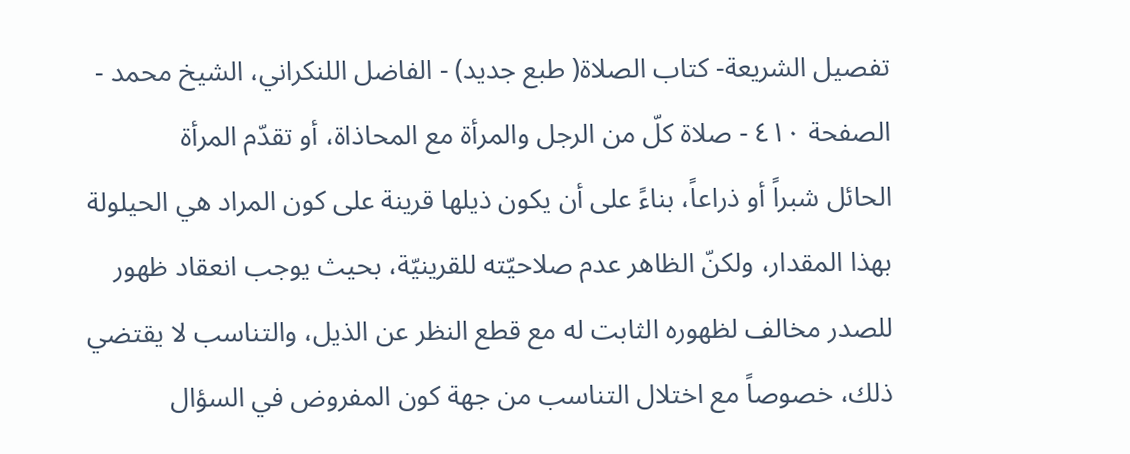تفصيل الشريعة- كتاب الصلاة( طبع جديد) - الفاضل اللنكراني، الشيخ محمد - الصفحة ٤١٠ - صلاة كلّ من الرجل والمرأة مع المحاذاة، أو تقدّم المرأة
الحائل شبراً أو ذراعاً، بناءً على أن يكون ذيلها قرينة على كون المراد هي الحيلولة بهذا المقدار، ولكنّ الظاهر عدم صلاحيّته للقرينيّة، بحيث يوجب انعقاد ظهور للصدر مخالف لظهوره الثابت له مع قطع النظر عن الذيل، والتناسب لا يقتضي ذلك، خصوصاً مع اختلال التناسب من جهة كون المفروض في السؤال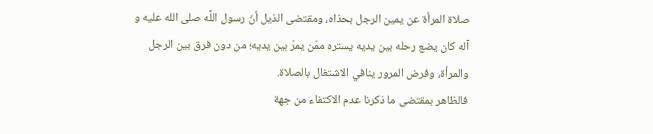صلاة المرأة عن يمين الرجل بحذاه، ومقتضى الذيل أنّ رسول اللَّه صلى الله عليه و آله كان يضع رحله بين يديه يستره ممّن يمرّ بين يديه؛ من دون فرق بين الرجل والمرأة، وفرض المرور ينافي الاشتغال بالصلاة.
فالظاهر بمقتضى ما ذكرنا عدم الاكتفاء من جهة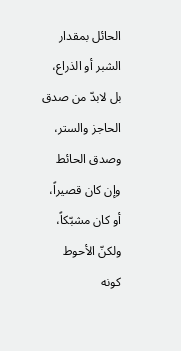الحائل بمقدار الشبر أو الذراع، بل لابدّ من صدق الحاجز والستر، وصدق الحائط وإن كان قصيراً، أو كان مشبّكاً، ولكنّ الأحوط كونه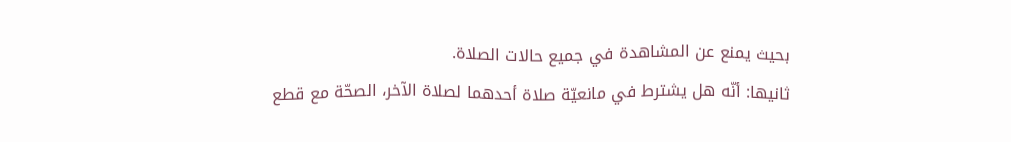بحيث يمنع عن المشاهدة في جميع حالات الصلاة.
ثانيها: أنّه هل يشترط في مانعيّة صلاة أحدهما لصلاة الآخر، الصحّة مع قطع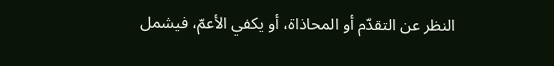النظر عن التقدّم أو المحاذاة، أو يكفي الأعمّ، فيشمل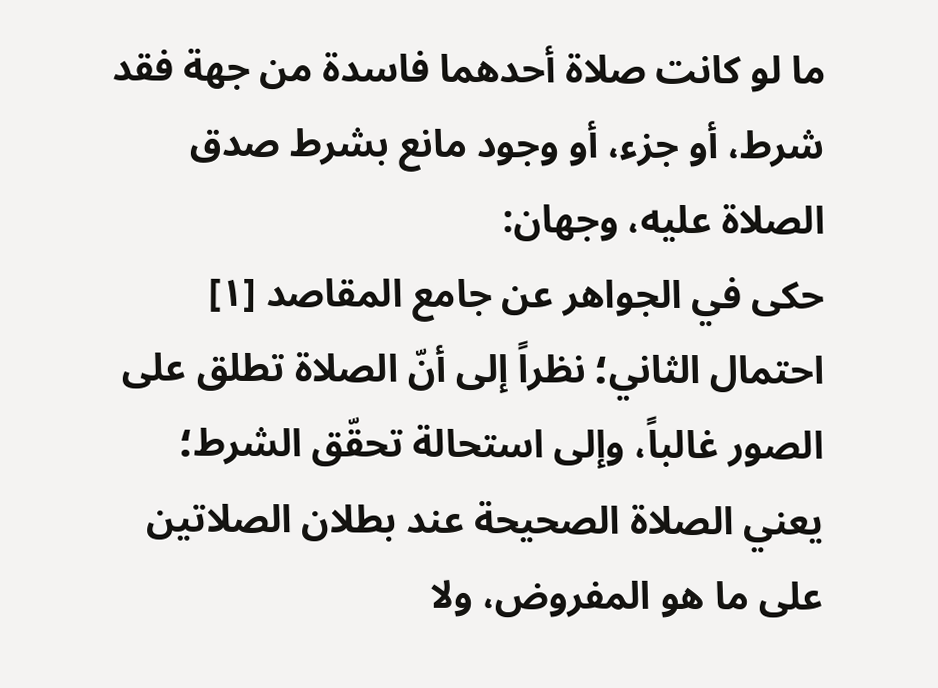ما لو كانت صلاة أحدهما فاسدة من جهة فقد شرط، أو جزء، أو وجود مانع بشرط صدق الصلاة عليه، وجهان:
حكى في الجواهر عن جامع المقاصد [١] احتمال الثاني؛ نظراً إلى أنّ الصلاة تطلق على الصور غالباً، وإلى استحالة تحقّق الشرط؛ يعني الصلاة الصحيحة عند بطلان الصلاتين على ما هو المفروض، ولا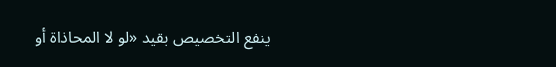ينفع التخصيص بقيد «لو لا المحاذاة أو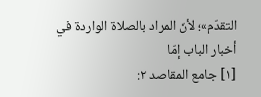التقدّم»؛ لأنّ المراد بالصلاة الواردة في أخبار الباب إمّا
[١] جامع المقاصد ٢: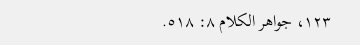١٢٣، جواهر الكلام ٨: ٥١٨.